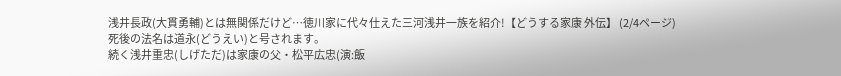浅井長政(大貫勇輔)とは無関係だけど…徳川家に代々仕えた三河浅井一族を紹介!【どうする家康 外伝】 (2/4ページ)
死後の法名は道永(どうえい)と号されます。
続く浅井重忠(しげただ)は家康の父・松平広忠(演:飯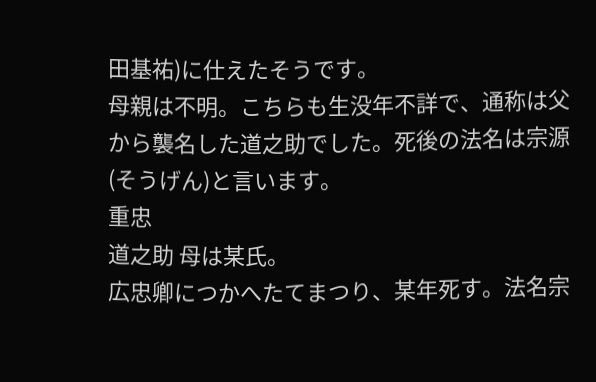田基祐)に仕えたそうです。
母親は不明。こちらも生没年不詳で、通称は父から襲名した道之助でした。死後の法名は宗源(そうげん)と言います。
重忠
道之助 母は某氏。
広忠卿につかへたてまつり、某年死す。法名宗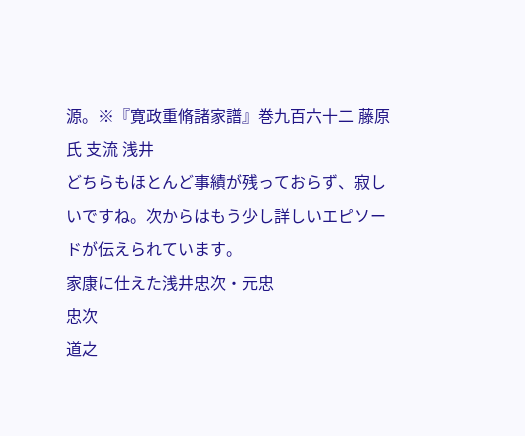源。※『寛政重脩諸家譜』巻九百六十二 藤原氏 支流 浅井
どちらもほとんど事績が残っておらず、寂しいですね。次からはもう少し詳しいエピソードが伝えられています。
家康に仕えた浅井忠次・元忠
忠次
道之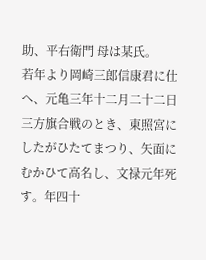助、平右衛門 母は某氏。
若年より岡崎三郎信康君に仕へ、元亀三年十二月二十二日三方旗合戦のとき、東照宮にしたがひたてまつり、矢面にむかひて高名し、文禄元年死す。年四十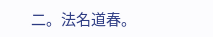二。法名道春。